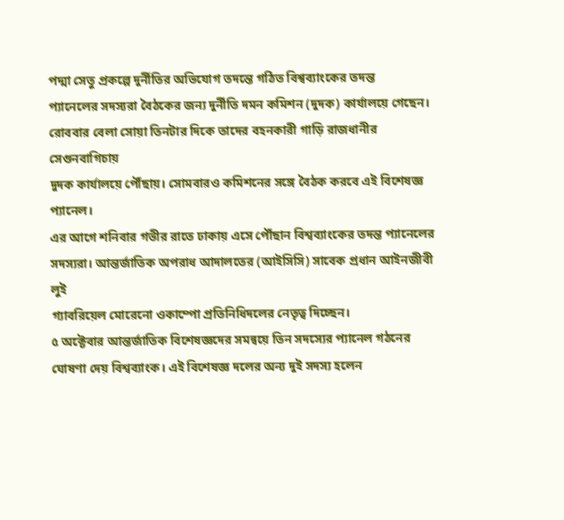পদ্মা সেতু প্রকল্পে দুর্নীতির অভিযোগ তদন্তে গঠিত বিশ্বব্যাংকের তদন্ত
প্যানেলের সদস্যরা বৈঠকের জন্য দুর্নীতি দমন কমিশন (দুদক) কার্যালয়ে গেছেন।
রোববার বেলা সোয়া তিনটার দিকে তাদের বহনকারী গাড়ি রাজধানীর সেগুনবাগিচায়
দুদক কার্যালয়ে পৌঁছায়। সোমবারও কমিশনের সঙ্গে বৈঠক করবে এই বিশেষজ্ঞ
প্যানেল।
এর আগে শনিবার গভীর রাতে ঢাকায় এসে পৌঁছান বিশ্বব্যাংকের তদন্ত প্যানেলের
সদস্যরা। আন্তর্জাতিক অপরাধ আদালতের (আইসিসি) সাবেক প্রধান আইনজীবী লুই
গ্যাবরিয়েল মোরেনো ওকাম্পো প্রতিনিধিদলের নেতৃত্ব দিচ্ছেন।
৫ অক্টেবার আন্তর্জাতিক বিশেষজ্ঞদের সমন্বয়ে তিন সদস্যের প্যানেল গঠনের ঘোষণা দেয় বিশ্বব্যাংক। এই বিশেষজ্ঞ দলের অন্য দুই সদস্য হলেন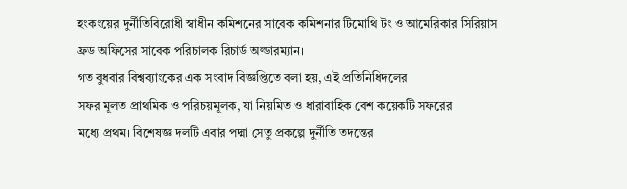হংকংয়ের দুর্নীতিবিরোধী স্বাধীন কমিশনের সাবেক কমিশনার টিমোথি টং ও আমেরিকার সিরিয়াস ফ্রড অফিসের সাবেক পরিচালক রিচার্ড অল্ডারম্যান।
গত বুধবার বিশ্বব্যাংকের এক সংবাদ বিজ্ঞপ্তিতে বলা হয়, এই প্রতিনিধিদলের
সফর মূলত প্রাথমিক ও পরিচয়মূলক, যা নিয়মিত ও ধারাবাহিক বেশ কয়েকটি সফরের
মধ্যে প্রথম। বিশেষজ্ঞ দলটি এবার পদ্মা সেতু প্রকল্পে দুর্নীতি তদন্তের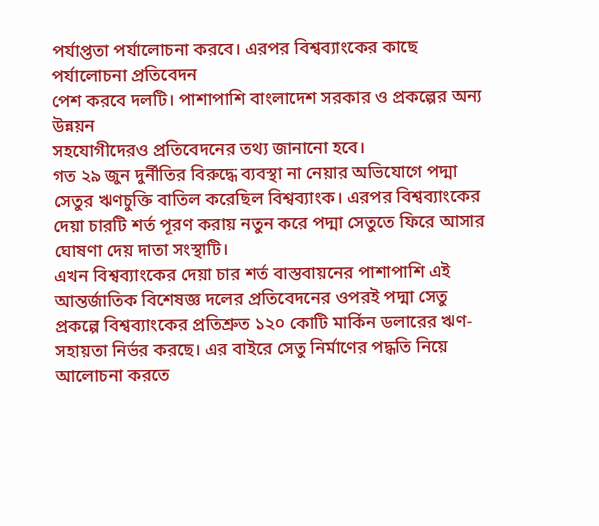পর্যাপ্ততা পর্যালোচনা করবে। এরপর বিশ্বব্যাংকের কাছে পর্যালোচনা প্রতিবেদন
পেশ করবে দলটি। পাশাপাশি বাংলাদেশ সরকার ও প্রকল্পের অন্য উন্নয়ন
সহযোগীদেরও প্রতিবেদনের তথ্য জানানো হবে।
গত ২৯ জুন দুর্নীতির বিরুদ্ধে ব্যবস্থা না নেয়ার অভিযোগে পদ্মা সেতুর ঋণচুক্তি বাতিল করেছিল বিশ্বব্যাংক। এরপর বিশ্বব্যাংকের দেয়া চারটি শর্ত পূরণ করায় নতুন করে পদ্মা সেতুতে ফিরে আসার ঘোষণা দেয় দাতা সংস্থাটি।
এখন বিশ্বব্যাংকের দেয়া চার শর্ত বাস্তবায়নের পাশাপাশি এই আন্তর্জাতিক বিশেষজ্ঞ দলের প্রতিবেদনের ওপরই পদ্মা সেতু প্রকল্পে বিশ্বব্যাংকের প্রতিশ্রুত ১২০ কোটি মার্কিন ডলারের ঋণ-সহায়তা নির্ভর করছে। এর বাইরে সেতু নির্মাণের পদ্ধতি নিয়ে আলোচনা করতে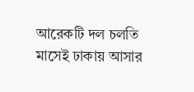আরেকটি দল চলতি মাসেই ঢাকায় আসার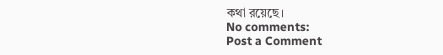কথা রয়েছে।
No comments:
Post a Comment